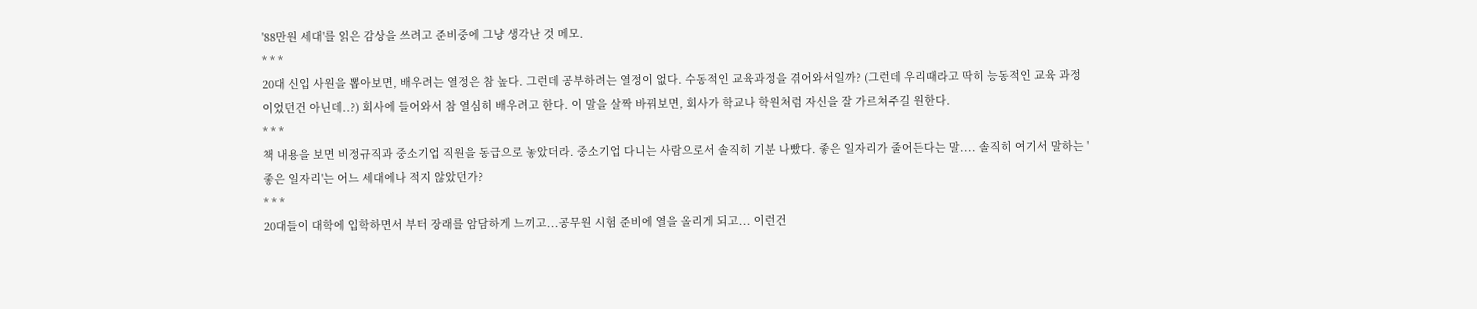'88만원 세대'를 읽은 감상을 쓰려고 준비중에 그냥 생각난 것 메모.
* * *
20대 신입 사원을 뽑아보면, 배우려는 열정은 참 높다. 그런데 공부하려는 열정이 없다. 수동적인 교육과정을 겪어와서일까? (그런데 우리때라고 딱히 능동적인 교육 과정이었던건 아닌데..?) 회사에 들어와서 참 열심히 배우려고 한다. 이 말을 살짝 바꿔보면, 회사가 학교나 학원처럼 자신을 잘 가르쳐주길 원한다.
* * *
책 내용을 보면 비정규직과 중소기업 직원을 동급으로 놓았더라. 중소기업 다니는 사람으로서 솔직히 기분 나빴다. 좋은 일자리가 줄어든다는 말.... 솔직히 여기서 말하는 '좋은 일자리'는 어느 세대에나 적지 않았던가?
* * *
20대들이 대학에 입학하면서 부터 장래를 암담하게 느끼고...공무원 시험 준비에 열을 올리게 되고... 이런건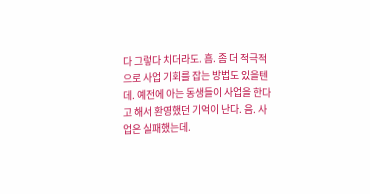다 그렇다 치더라도. 흠. 좀 더 적극적으로 사업 기회를 잡는 방법도 있을텐데. 예전에 아는 동생들이 사업을 한다고 해서 환영했던 기억이 난다. 음. 사업은 실패했는데.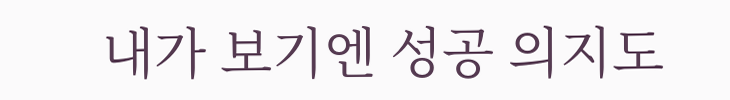내가 보기엔 성공 의지도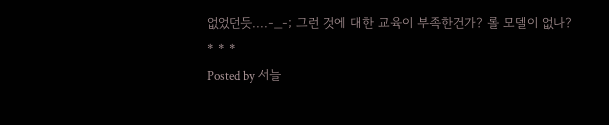없었던듯....-_-; 그런 것에 대한 교육이 부족한건가? 롤 모델이 없나?
* * *
Posted by 서늘